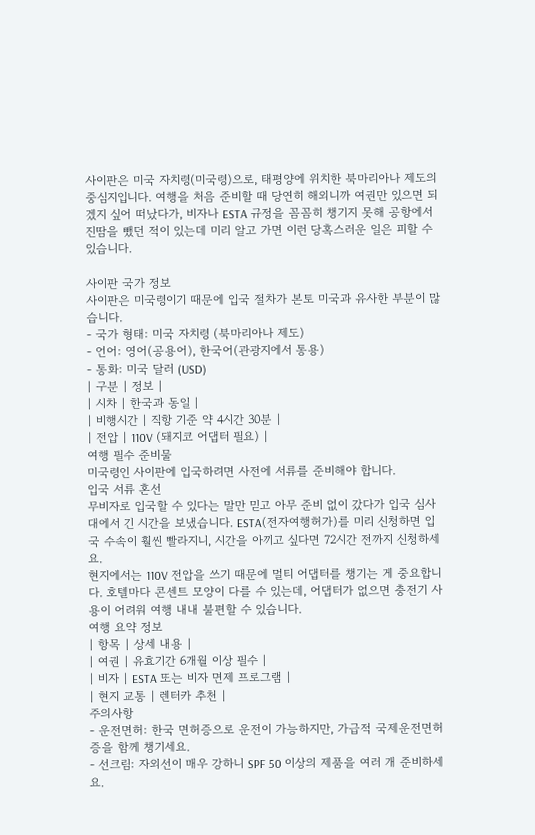사이판은 미국 자치령(미국령)으로, 태평양에 위치한 북마리아나 제도의 중심지입니다. 여행을 처음 준비할 때 당연히 해외니까 여권만 있으면 되겠지 싶어 떠났다가, 비자나 ESTA 규정을 꼼꼼히 챙기지 못해 공항에서 진땀을 뺐던 적이 있는데 미리 알고 가면 이런 당혹스러운 일은 피할 수 있습니다.

사이판 국가 정보
사이판은 미국령이기 때문에 입국 절차가 본토 미국과 유사한 부분이 많습니다.
- 국가 형태: 미국 자치령 (북마리아나 제도)
- 언어: 영어(공용어), 한국어(관광지에서 통용)
- 통화: 미국 달러 (USD)
| 구분 | 정보 |
| 시차 | 한국과 동일 |
| 비행시간 | 직항 기준 약 4시간 30분 |
| 전압 | 110V (돼지코 어댑터 필요) |
여행 필수 준비물
미국령인 사이판에 입국하려면 사전에 서류를 준비해야 합니다.
입국 서류 혼선
무비자로 입국할 수 있다는 말만 믿고 아무 준비 없이 갔다가 입국 심사대에서 긴 시간을 보냈습니다. ESTA(전자여행허가)를 미리 신청하면 입국 수속이 훨씬 빨라지니, 시간을 아끼고 싶다면 72시간 전까지 신청하세요.
현지에서는 110V 전압을 쓰기 때문에 멀티 어댑터를 챙기는 게 중요합니다. 호텔마다 콘센트 모양이 다를 수 있는데, 어댑터가 없으면 충전기 사용이 어려워 여행 내내 불편할 수 있습니다.
여행 요약 정보
| 항목 | 상세 내용 |
| 여권 | 유효기간 6개월 이상 필수 |
| 비자 | ESTA 또는 비자 면제 프로그램 |
| 현지 교통 | 렌터카 추천 |
주의사항
- 운전면허: 한국 면허증으로 운전이 가능하지만, 가급적 국제운전면허증을 함께 챙기세요.
- 선크림: 자외선이 매우 강하니 SPF 50 이상의 제품을 여러 개 준비하세요.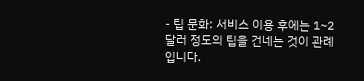- 팁 문화: 서비스 이용 후에는 1~2달러 정도의 팁을 건네는 것이 관례입니다.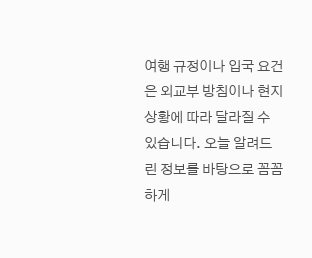여행 규정이나 입국 요건은 외교부 방침이나 현지 상황에 따라 달라질 수 있습니다. 오늘 알려드린 정보를 바탕으로 꼼꼼하게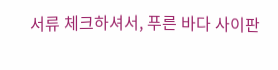서류 체크하셔서, 푸른 바다 사이판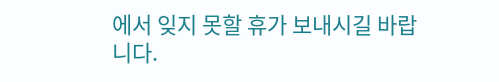에서 잊지 못할 휴가 보내시길 바랍니다.